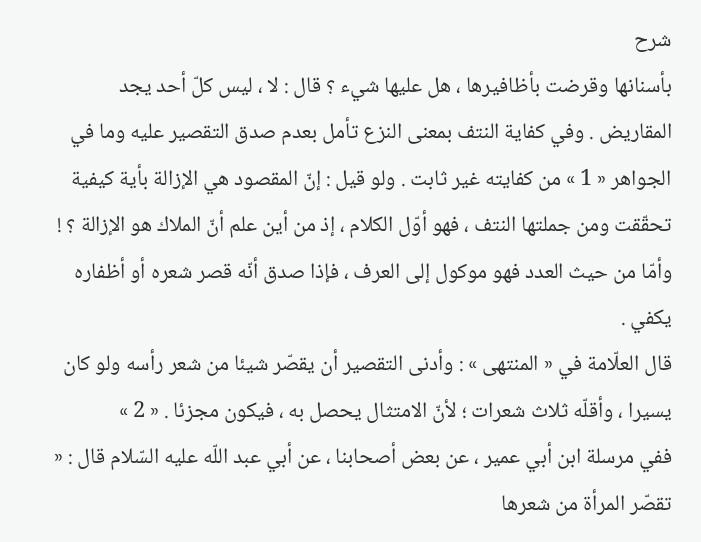شرح
بأسنانها وقرضت بأظافيرها ، هل عليها شيء ؟ قال : لا ، ليس كلّ أحد يجد المقاريض . وفي كفاية النتف بمعنى النزع تأمل بعدم صدق التقصير عليه وما في الجواهر « 1 » من كفايته غير ثابت . ولو قيل : إنّ المقصود هي الإزالة بأية كيفية تحقّقت ومن جملتها النتف ، فهو أوّل الكلام ، إذ من أين علم أنّ الملاك هو الإزالة ؟ !
وأمّا من حيث العدد فهو موكول إلى العرف ، فإذا صدق أنّه قصر شعره أو أظفاره يكفي .
قال العلّامة في « المنتهى » : وأدنى التقصير أن يقصّر شيئا من شعر رأسه ولو كان يسيرا ، وأقلّه ثلاث شعرات ؛ لأنّ الامتثال يحصل به ، فيكون مجزئا . « 2 »
ففي مرسلة ابن أبي عمير ، عن بعض أصحابنا ، عن أبي عبد اللّه عليه السّلام قال : « تقصّر المرأة من شعرها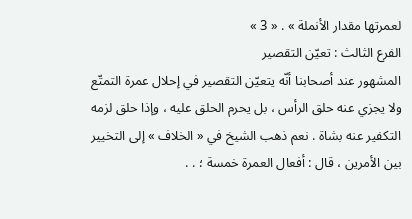لعمرتها مقدار الأنملة » . « 3 »
الفرع الثالث : تعيّن التقصير
المشهور عند أصحابنا أنّه يتعيّن التقصير في إحلال عمرة التمتّع ولا يجزي عنه حلق الرأس ، بل يحرم الحلق عليه ، وإذا حلق لزمه التكفير عنه بشاة . نعم ذهب الشيخ في « الخلاف » إلى التخيير بين الأمرين ، قال : أفعال العمرة خمسة ؛ . .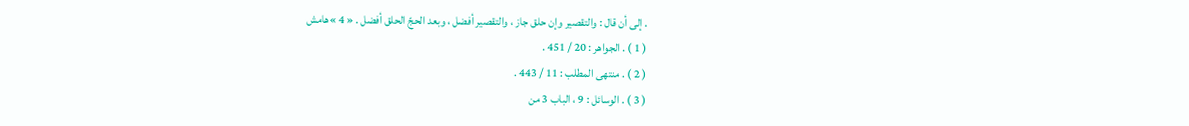. إلى أن قال : والتقصير وإن حلق جاز ، والتقصير أفضل ، وبعد الحجّ الحلق أفضل . « 4 »هامش
( 1 ) . الجواهر : 20 / 451 .
( 2 ) . منتهى المطلب : 11 / 443 .
( 3 ) . الوسائل : 9 ، الباب 3 من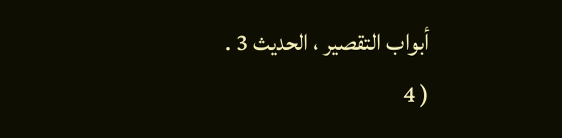أبواب التقصير ، الحديث 3 .
( 4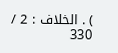) . الخلاف : 2 / 330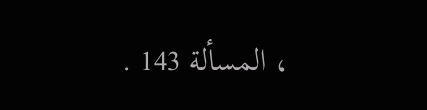، المسألة 143 .